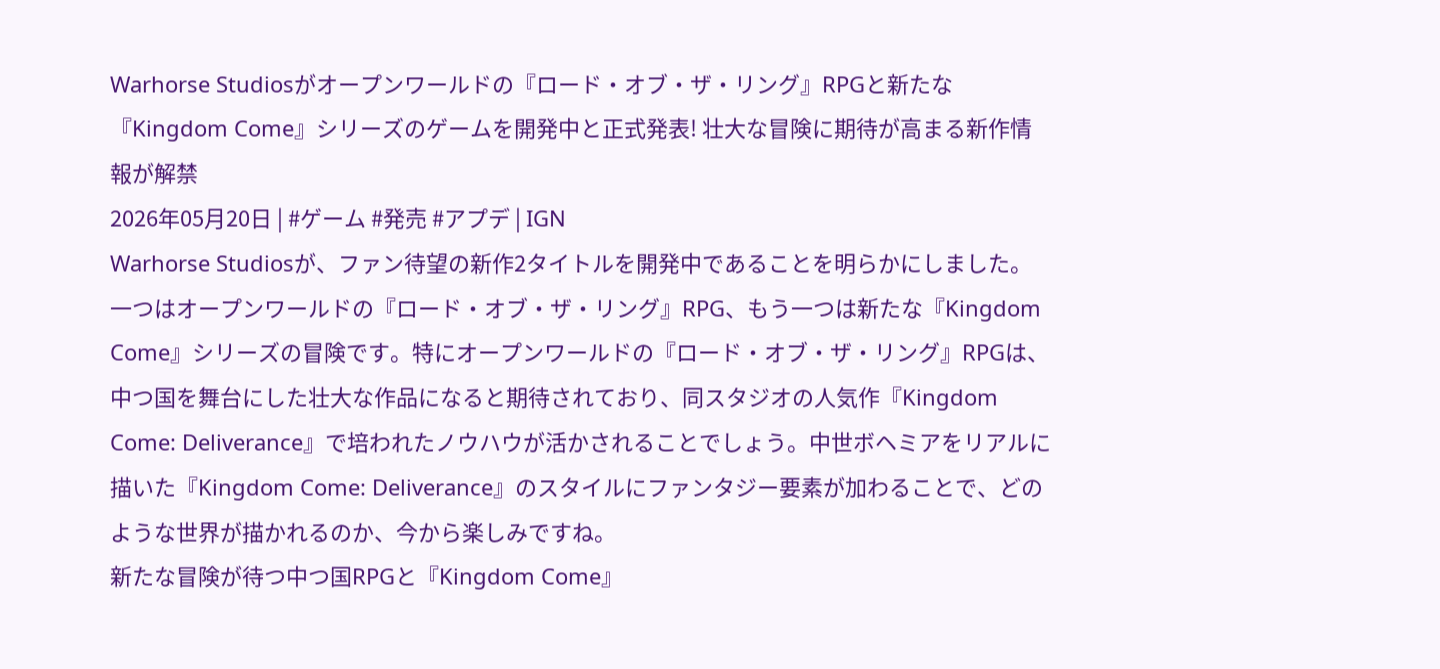Warhorse Studiosがオープンワールドの『ロード・オブ・ザ・リング』RPGと新たな『Kingdom Come』シリーズのゲームを開発中と正式発表! 壮大な冒険に期待が高まる新作情報が解禁
2026年05月20日 | #ゲーム #発売 #アプデ | IGN
Warhorse Studiosが、ファン待望の新作2タイトルを開発中であることを明らかにしました。一つはオープンワールドの『ロード・オブ・ザ・リング』RPG、もう一つは新たな『Kingdom Come』シリーズの冒険です。特にオープンワールドの『ロード・オブ・ザ・リング』RPGは、中つ国を舞台にした壮大な作品になると期待されており、同スタジオの人気作『Kingdom Come: Deliverance』で培われたノウハウが活かされることでしょう。中世ボヘミアをリアルに描いた『Kingdom Come: Deliverance』のスタイルにファンタジー要素が加わることで、どのような世界が描かれるのか、今から楽しみですね。
新たな冒険が待つ中つ国RPGと『Kingdom Come』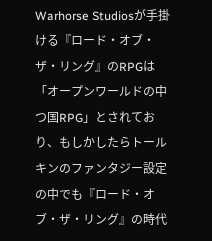Warhorse Studiosが手掛ける『ロード・オブ・ザ・リング』のRPGは「オープンワールドの中つ国RPG」とされており、もしかしたらトールキンのファンタジー設定の中でも『ロード・オブ・ザ・リング』の時代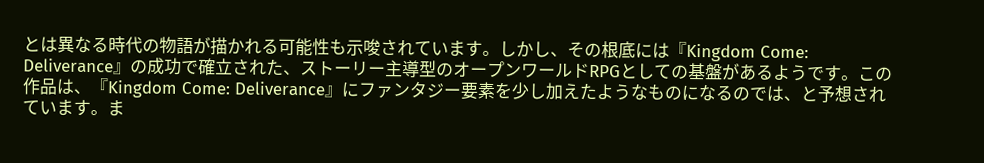とは異なる時代の物語が描かれる可能性も示唆されています。しかし、その根底には『Kingdom Come: Deliverance』の成功で確立された、ストーリー主導型のオープンワールドRPGとしての基盤があるようです。この作品は、『Kingdom Come: Deliverance』にファンタジー要素を少し加えたようなものになるのでは、と予想されています。ま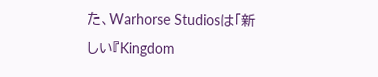た、Warhorse Studiosは「新しい『Kingdom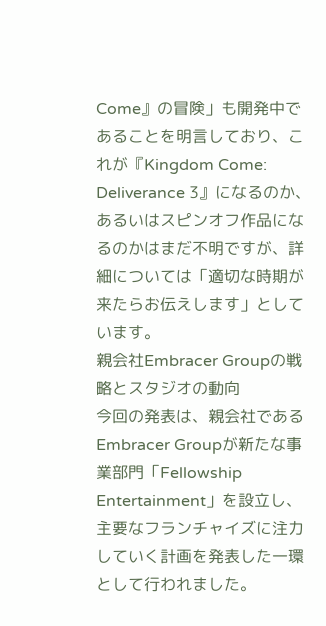Come』の冒険」も開発中であることを明言しており、これが『Kingdom Come: Deliverance 3』になるのか、あるいはスピンオフ作品になるのかはまだ不明ですが、詳細については「適切な時期が来たらお伝えします」としています。
親会社Embracer Groupの戦略とスタジオの動向
今回の発表は、親会社であるEmbracer Groupが新たな事業部門「Fellowship Entertainment」を設立し、主要なフランチャイズに注力していく計画を発表した一環として行われました。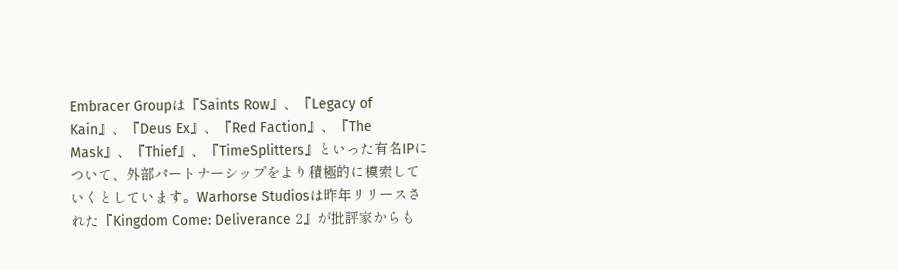Embracer Groupは『Saints Row』、『Legacy of Kain』、『Deus Ex』、『Red Faction』、『The Mask』、『Thief』、『TimeSplitters』といった有名IPについて、外部パートナーシップをより積極的に模索していくとしています。Warhorse Studiosは昨年リリースされた『Kingdom Come: Deliverance 2』が批評家からも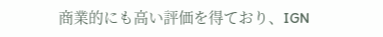商業的にも高い評価を得ており、IGN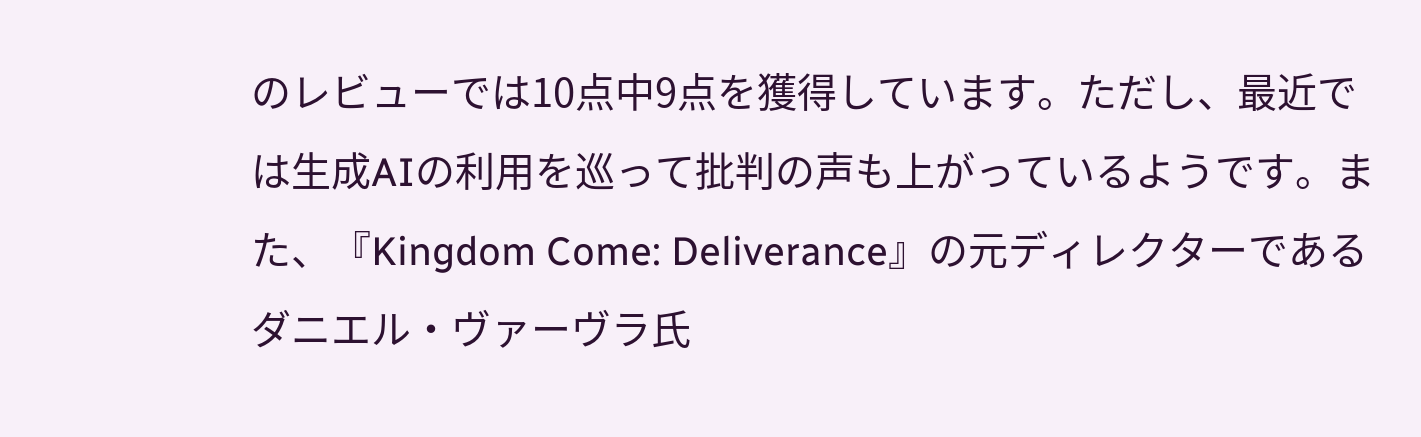のレビューでは10点中9点を獲得しています。ただし、最近では生成AIの利用を巡って批判の声も上がっているようです。また、『Kingdom Come: Deliverance』の元ディレクターであるダニエル・ヴァーヴラ氏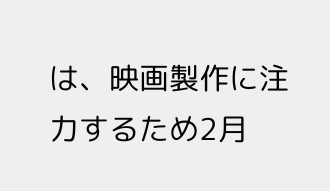は、映画製作に注力するため2月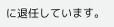に退任しています。